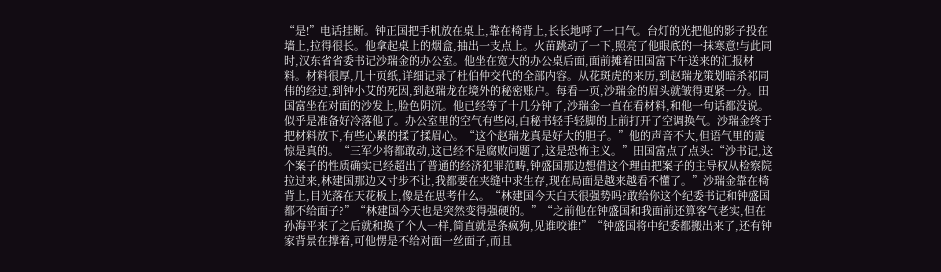“是!”电话挂断。钟正国把手机放在桌上,靠在椅背上,长长地呼了一口气。台灯的光把他的影子投在墙上,拉得很长。他拿起桌上的烟盒,抽出一支点上。火苗跳动了一下,照亮了他眼底的一抹寒意!与此同时,汉东省省委书记沙瑞金的办公室。他坐在宽大的办公桌后面,面前摊着田国富下午送来的汇报材料。材料很厚,几十页纸,详细记录了杜伯仲交代的全部内容。从花斑虎的来历,到赵瑞龙策划暗杀祁同伟的经过,到钟小艾的死因,到赵瑞龙在境外的秘密账户。每看一页,沙瑞金的眉头就皱得更紧一分。田国富坐在对面的沙发上,脸色阴沉。他已经等了十几分钟了,沙瑞金一直在看材料,和他一句话都没说。似乎是准备好冷落他了。办公室里的空气有些闷,白秘书轻手轻脚的上前打开了空调换气。沙瑞金终于把材料放下,有些心累的揉了揉眉心。“这个赵瑞龙真是好大的胆子。”他的声音不大,但语气里的震惊是真的。“三军少将都敢动,这已经不是腐败问题了,这是恐怖主义。”田国富点了点头:“沙书记,这个案子的性质确实已经超出了普通的经济犯罪范畴,钟盛国那边想借这个理由把案子的主导权从检察院拉过来,林建国那边又寸步不让,我都要在夹缝中求生存,现在局面是越来越看不懂了。”沙瑞金靠在椅背上,目光落在天花板上,像是在思考什么。“林建国今天白天很强势吗?敢给你这个纪委书记和钟盛国都不给面子?”“林建国今天也是突然变得强硬的。”“之前他在钟盛国和我面前还算客气老实,但在孙海平来了之后就和换了个人一样,简直就是条疯狗,见谁咬谁!”“钟盛国将中纪委都搬出来了,还有钟家背景在撑着,可他愣是不给对面一丝面子,而且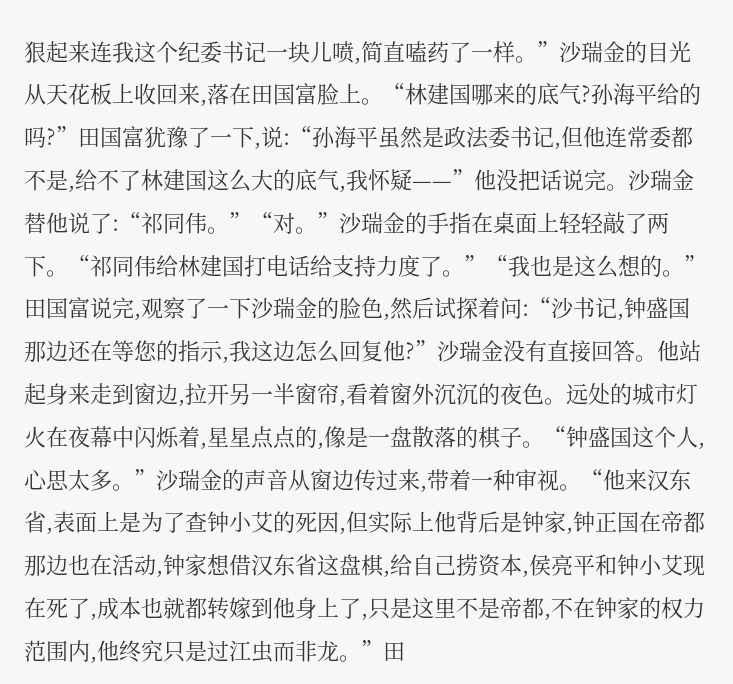狠起来连我这个纪委书记一块儿喷,简直嗑药了一样。”沙瑞金的目光从天花板上收回来,落在田国富脸上。“林建国哪来的底气?孙海平给的吗?”田国富犹豫了一下,说:“孙海平虽然是政法委书记,但他连常委都不是,给不了林建国这么大的底气,我怀疑——”他没把话说完。沙瑞金替他说了:“祁同伟。”“对。”沙瑞金的手指在桌面上轻轻敲了两下。“祁同伟给林建国打电话给支持力度了。”“我也是这么想的。”田国富说完,观察了一下沙瑞金的脸色,然后试探着问:“沙书记,钟盛国那边还在等您的指示,我这边怎么回复他?”沙瑞金没有直接回答。他站起身来走到窗边,拉开另一半窗帘,看着窗外沉沉的夜色。远处的城市灯火在夜幕中闪烁着,星星点点的,像是一盘散落的棋子。“钟盛国这个人,心思太多。”沙瑞金的声音从窗边传过来,带着一种审视。“他来汉东省,表面上是为了查钟小艾的死因,但实际上他背后是钟家,钟正国在帝都那边也在活动,钟家想借汉东省这盘棋,给自己捞资本,侯亮平和钟小艾现在死了,成本也就都转嫁到他身上了,只是这里不是帝都,不在钟家的权力范围内,他终究只是过江虫而非龙。”田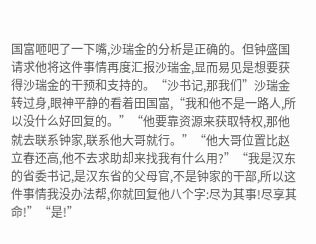国富咂吧了一下嘴,沙瑞金的分析是正确的。但钟盛国请求他将这件事情再度汇报沙瑞金,显而易见是想要获得沙瑞金的干预和支持的。“沙书记,那我们”沙瑞金转过身,眼神平静的看着田国富,“我和他不是一路人,所以没什么好回复的。”“他要靠资源来获取特权,那他就去联系钟家,联系他大哥就行。”“他大哥位置比赵立春还高,他不去求助却来找我有什么用?”“我是汉东的省委书记,是汉东省的父母官,不是钟家的干部,所以这件事情我没办法帮,你就回复他八个字:尽为其事!尽享其命!”“是!”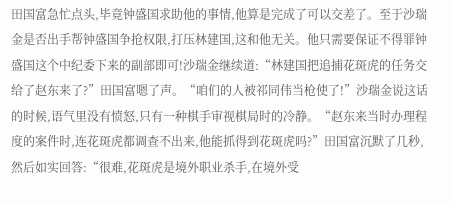田国富急忙点头,毕竟钟盛国求助他的事情,他算是完成了可以交差了。至于沙瑞金是否出手帮钟盛国争抢权限,打压林建国,这和他无关。他只需要保证不得罪钟盛国这个中纪委下来的副部即可!沙瑞金继续道:“林建国把追捕花斑虎的任务交给了赵东来了?”田国富嗯了声。“咱们的人被祁同伟当枪使了!”沙瑞金说这话的时候,语气里没有愤怒,只有一种棋手审视棋局时的冷静。“赵东来当时办理程度的案件时,连花斑虎都调查不出来,他能抓得到花斑虎吗?”田国富沉默了几秒,然后如实回答:“很难,花斑虎是境外职业杀手,在境外受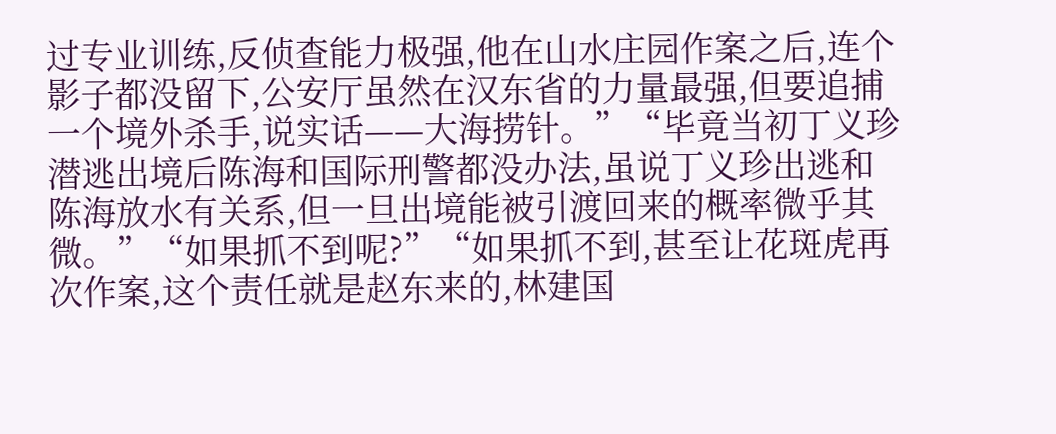过专业训练,反侦查能力极强,他在山水庄园作案之后,连个影子都没留下,公安厅虽然在汉东省的力量最强,但要追捕一个境外杀手,说实话——大海捞针。”“毕竟当初丁义珍潜逃出境后陈海和国际刑警都没办法,虽说丁义珍出逃和陈海放水有关系,但一旦出境能被引渡回来的概率微乎其微。”“如果抓不到呢?”“如果抓不到,甚至让花斑虎再次作案,这个责任就是赵东来的,林建国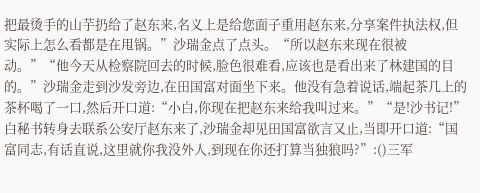把最烫手的山芋扔给了赵东来,名义上是给您面子重用赵东来,分享案件执法权,但实际上怎么看都是在甩锅。”沙瑞金点了点头。“所以赵东来现在很被动。”“他今天从检察院回去的时候,脸色很难看,应该也是看出来了林建国的目的。”沙瑞金走到沙发旁边,在田国富对面坐下来。他没有急着说话,端起茶几上的茶杯喝了一口,然后开口道:“小白,你现在把赵东来给我叫过来。”“是!沙书记!”白秘书转身去联系公安厅赵东来了,沙瑞金却见田国富欲言又止,当即开口道:“国富同志,有话直说,这里就你我没外人,到现在你还打算当独狼吗?”:()三军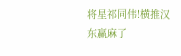将星祁同伟!横推汉东赢麻了